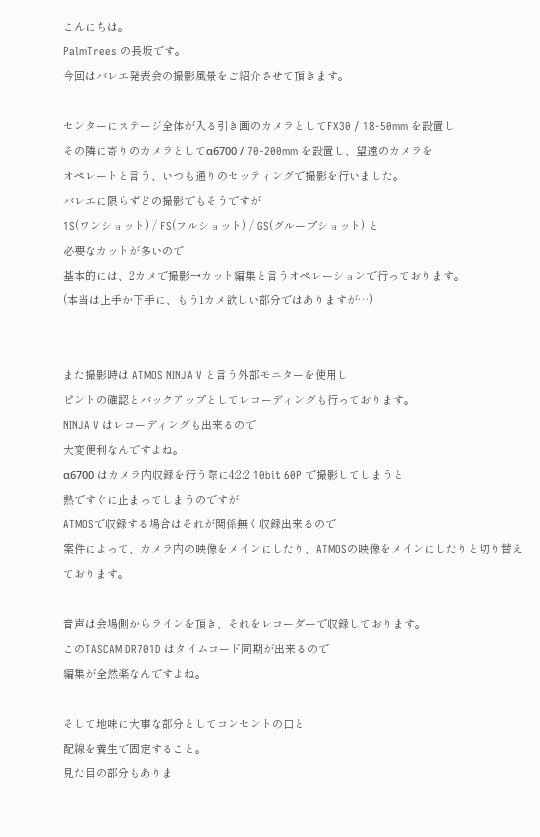こんにちは。
PalmTrees の長坂です。
今回はバレエ発表会の撮影風景をご紹介させて頂きます。

センターにステージ全体が入る引き画のカメラとしてFX30 / 18-50mm を設置し
その隣に寄りのカメラとしてα6700 / 70-200mm を設置し、望遠のカメラを
オペレートと言う、いつも通りのセッティングで撮影を行いました。
バレエに限らずどの撮影でもそうですが
1S(ワンショット) / FS(フルショット) / GS(グループショット) と
必要なカットが多いので
基本的には、2カメで撮影→カット編集と言うオペレーションで行っております。
(本当は上手か下手に、もう1カメ欲しい部分ではありますが…)


また撮影時は ATMOS NINJA V と言う外部モニターを使用し
ピントの確認とバックアップとしてレコーディングも行っております。
NINJA V はレコーディングも出来るので
大変便利なんですよね。
α6700 はカメラ内収録を行う際に4:2:2 10bit 60P で撮影してしまうと
熱ですぐに止まってしまうのですが
ATMOSで収録する場合はそれが関係無く収録出来るので
案件によって、カメラ内の映像をメインにしたり、ATMOSの映像をメインにしたりと切り替えております。

音声は会場側からラインを頂き、それをレコーダーで収録しております。
このTASCAM DR701D はタイムコード同期が出来るので
編集が全然楽なんですよね。

そして地味に大事な部分としてコンセントの口と
配線を養生で固定すること。
見た目の部分もありま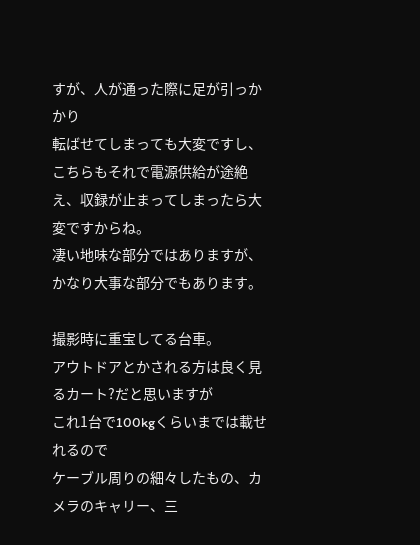すが、人が通った際に足が引っかかり
転ばせてしまっても大変ですし、こちらもそれで電源供給が途絶え、収録が止まってしまったら大変ですからね。
凄い地味な部分ではありますが、かなり大事な部分でもあります。

撮影時に重宝してる台車。
アウトドアとかされる方は良く見るカート?だと思いますが
これ1台で100kgくらいまでは載せれるので
ケーブル周りの細々したもの、カメラのキャリー、三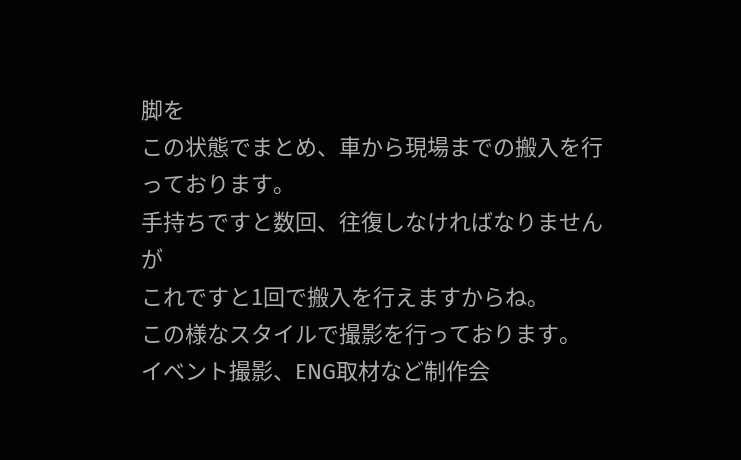脚を
この状態でまとめ、車から現場までの搬入を行っております。
手持ちですと数回、往復しなければなりませんが
これですと1回で搬入を行えますからね。
この様なスタイルで撮影を行っております。
イベント撮影、ENG取材など制作会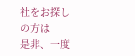社をお探しの方は
是非、一度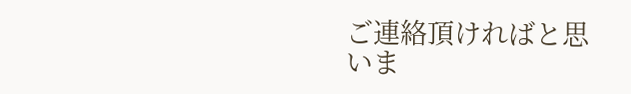ご連絡頂ければと思いま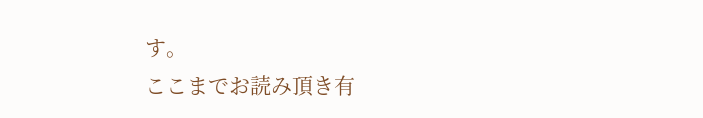す。
ここまでお読み頂き有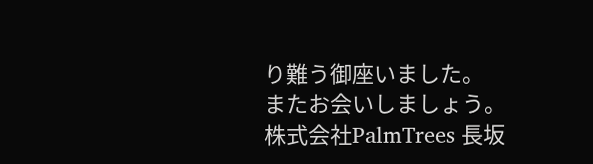り難う御座いました。
またお会いしましょう。
株式会社PalmTrees 長坂